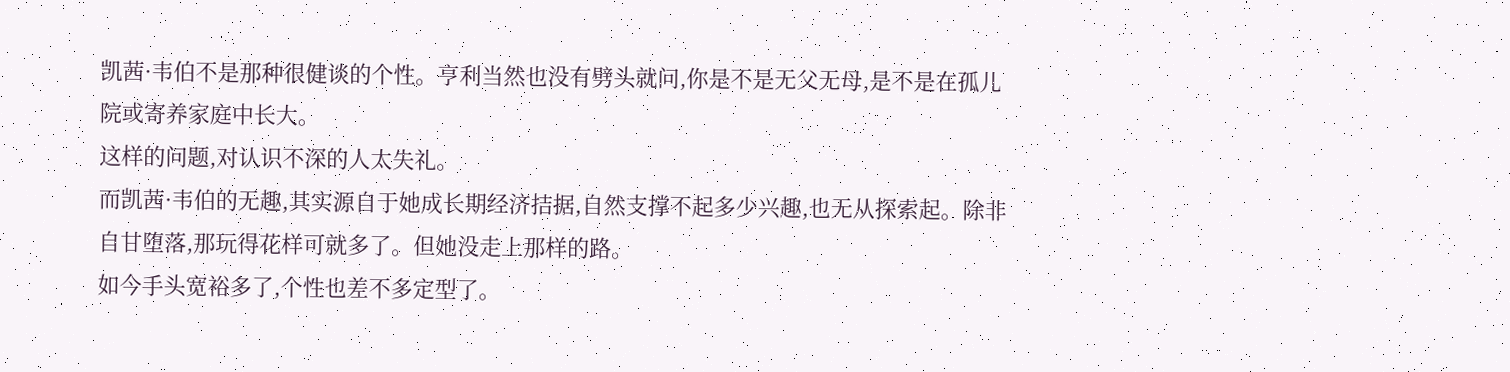凯茜·韦伯不是那种很健谈的个性。亨利当然也没有劈头就问,你是不是无父无母,是不是在孤儿院或寄养家庭中长大。
这样的问题,对认识不深的人太失礼。
而凯茜·韦伯的无趣,其实源自于她成长期经济拮据,自然支撑不起多少兴趣,也无从探索起。除非自甘堕落,那玩得花样可就多了。但她没走上那样的路。
如今手头宽裕多了,个性也差不多定型了。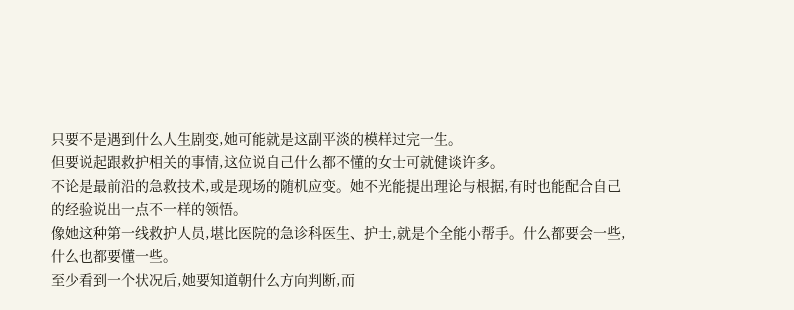只要不是遇到什么人生剧变,她可能就是这副平淡的模样过完一生。
但要说起跟救护相关的事情,这位说自己什么都不懂的女士可就健谈许多。
不论是最前沿的急救技术,或是现场的随机应变。她不光能提出理论与根据,有时也能配合自己的经验说出一点不一样的领悟。
像她这种第一线救护人员,堪比医院的急诊科医生、护士,就是个全能小帮手。什么都要会一些,什么也都要懂一些。
至少看到一个状况后,她要知道朝什么方向判断,而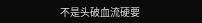不是头破血流硬要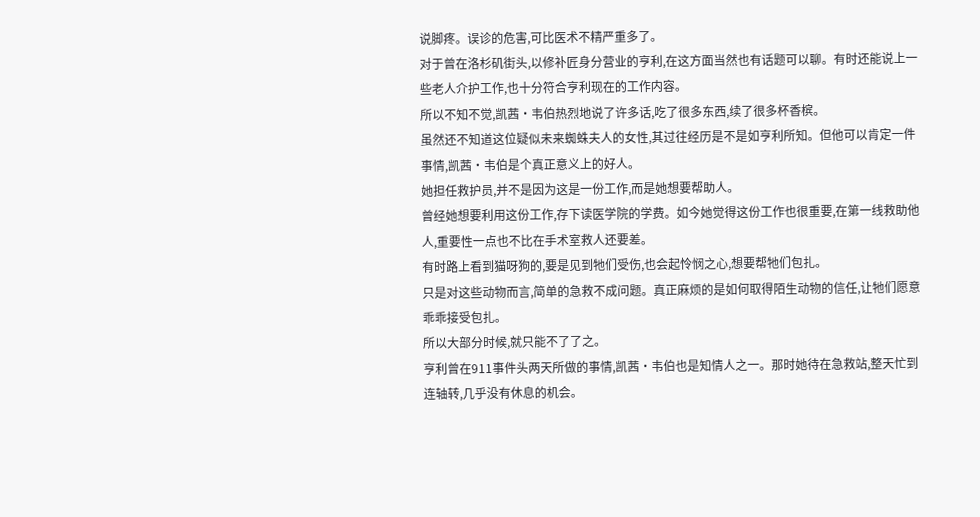说脚疼。误诊的危害,可比医术不精严重多了。
对于曾在洛杉矶街头,以修补匠身分营业的亨利,在这方面当然也有话题可以聊。有时还能说上一些老人介护工作,也十分符合亨利现在的工作内容。
所以不知不觉,凯茜·韦伯热烈地说了许多话,吃了很多东西,续了很多杯香槟。
虽然还不知道这位疑似未来蜘蛛夫人的女性,其过往经历是不是如亨利所知。但他可以肯定一件事情,凯茜·韦伯是个真正意义上的好人。
她担任救护员,并不是因为这是一份工作,而是她想要帮助人。
曾经她想要利用这份工作,存下读医学院的学费。如今她觉得这份工作也很重要,在第一线救助他人,重要性一点也不比在手术室救人还要差。
有时路上看到猫呀狗的,要是见到牠们受伤,也会起怜悯之心,想要帮牠们包扎。
只是对这些动物而言,简单的急救不成问题。真正麻烦的是如何取得陌生动物的信任,让牠们愿意乖乖接受包扎。
所以大部分时候,就只能不了了之。
亨利曾在911事件头两天所做的事情,凯茜·韦伯也是知情人之一。那时她待在急救站,整天忙到连轴转,几乎没有休息的机会。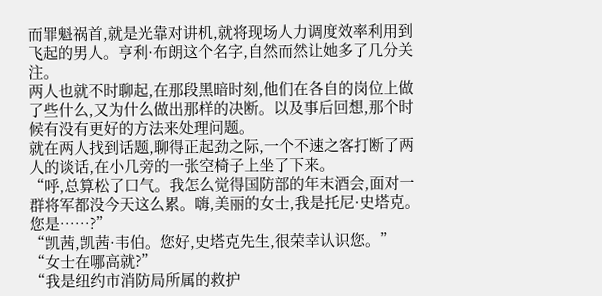而罪魁祸首,就是光靠对讲机,就将现场人力调度效率利用到飞起的男人。亨利·布朗这个名字,自然而然让她多了几分关注。
两人也就不时聊起,在那段黑暗时刻,他们在各自的岗位上做了些什么,又为什么做出那样的决断。以及事后回想,那个时候有没有更好的方法来处理问题。
就在两人找到话题,聊得正起劲之际,一个不速之客打断了两人的谈话,在小几旁的一张空椅子上坐了下来。
“呼,总算松了口气。我怎么觉得国防部的年末酒会,面对一群将军都没今天这么累。嗨,美丽的女士,我是托尼·史塔克。您是……?”
“凯茜,凯茜·韦伯。您好,史塔克先生,很荣幸认识您。”
“女士在哪高就?”
“我是纽约市消防局所属的救护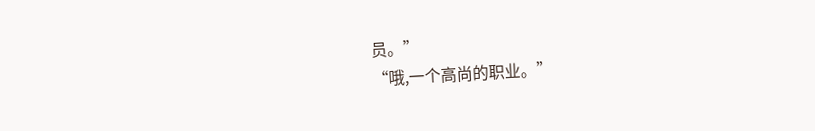员。”
“哦,一个高尚的职业。”